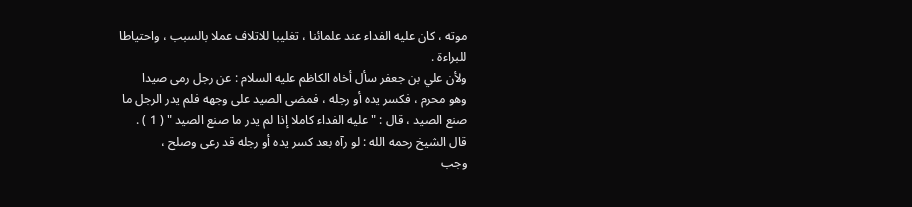موته ، كان عليه الفداء عند علمائنا ، تغليبا للاتلاف عملا بالسبب ، واحتياطا
للبراءة .
ولأن علي بن جعفر سأل أخاه الكاظم عليه السلام : عن رجل رمى صيدا
وهو محرم ، فكسر يده أو رجله ، فمضى الصيد على وجهه فلم يدر الرجل ما
صنع الصيد ، قال : " عليه الفداء كاملا إذا لم يدر ما صنع الصيد " ( 1 ) .
قال الشيخ رحمه الله : لو رآه بعد كسر يده أو رجله قد رعى وصلح ،
وجب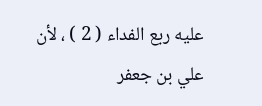عليه ربع الفداء ( 2 ) ، لأن علي بن جعفر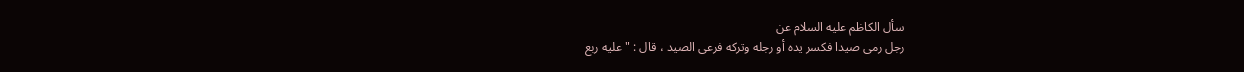سأل الكاظم عليه السلام عن
رجل رمى صيدا فكسر يده أو رجله وتركه فرعى الصيد ، قال : " عليه ربع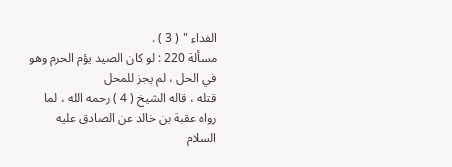الفداء " ( 3 ) .
مسألة 220 : لو كان الصيد يؤم الحرم وهو في الحل ، لم يجز للمحل
قتله ، قاله الشيخ ( 4 ) رحمه الله ، لما رواه عقبة بن خالد عن الصادق عليه
السلام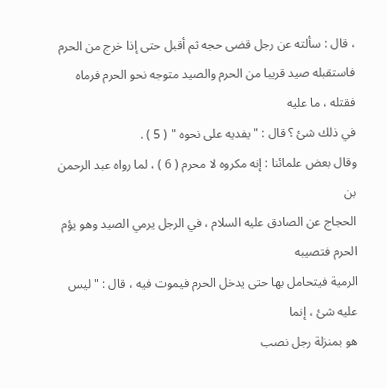، قال : سألته عن رجل قضى حجه ثم أقبل حتى إذا خرج من الحرم
فاستقبله صيد قريبا من الحرم والصيد متوجه نحو الحرم فرماه فقتله ، ما عليه
في ذلك شئ ؟ قال : " يفديه على نحوه " ( 5 ) .
وقال بعض علمائنا : إنه مكروه لا محرم ( 6 ) ، لما رواه عبد الرحمن بن
الحجاج عن الصادق عليه السلام ، في الرجل يرمي الصيد وهو يؤم الحرم فتصيبه
الرمية فيتحامل بها حتى يدخل الحرم فيموت فيه ، قال : " ليس عليه شئ ، إنما
هو بمنزلة رجل نصب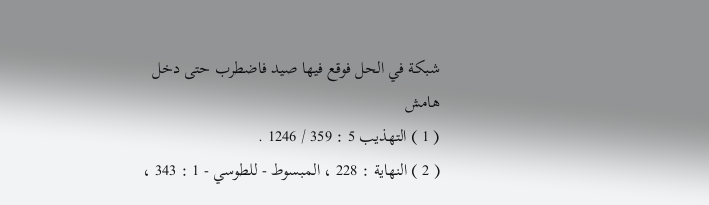شبكة في الحل فوقع فيها صيد فاضطرب حتى دخل
هامش
( 1 ) التهذيب 5 : 359 / 1246 .
( 2 ) النهاية : 228 ، المبسوط - للطوسي - 1 : 343 ،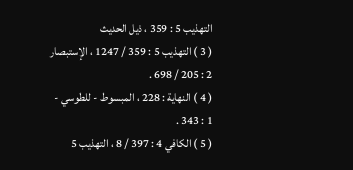التهذيب 5 : 359 ، ذيل الحديث
( 3 ) التهذيب 5 : 359 / 1247 ، الإستبصار 2 : 205 / 698 .
( 4 ) النهاية : 228 ، المبسوط - للطوسي - 1 : 343 .
( 5 ) الكافي 4 : 397 / 8 ، التهذيب 5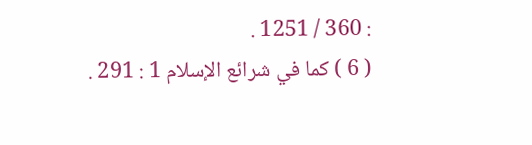: 360 / 1251 .
( 6 ) كما في شرائع الإسلام 1 : 291 .